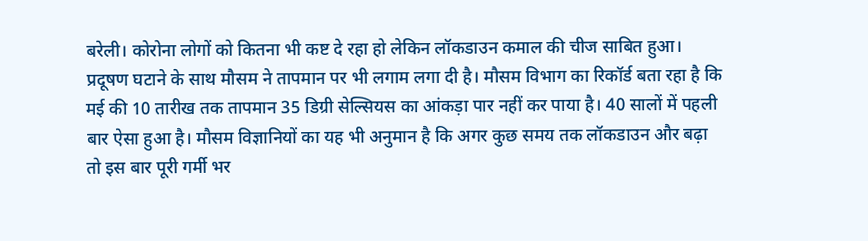बरेली। कोरोना लोगों को कितना भी कष्ट दे रहा हो लेकिन लॉकडाउन कमाल की चीज साबित हुआ। प्रदूषण घटाने के साथ मौसम ने तापमान पर भी लगाम लगा दी है। मौसम विभाग का रिकॉर्ड बता रहा है कि मई की 10 तारीख तक तापमान 35 डिग्री सेल्सियस का आंकड़ा पार नहीं कर पाया है। 40 सालों में पहली बार ऐसा हुआ है। मौसम विज्ञानियों का यह भी अनुमान है कि अगर कुछ समय तक लॉकडाउन और बढ़ा तो इस बार पूरी गर्मी भर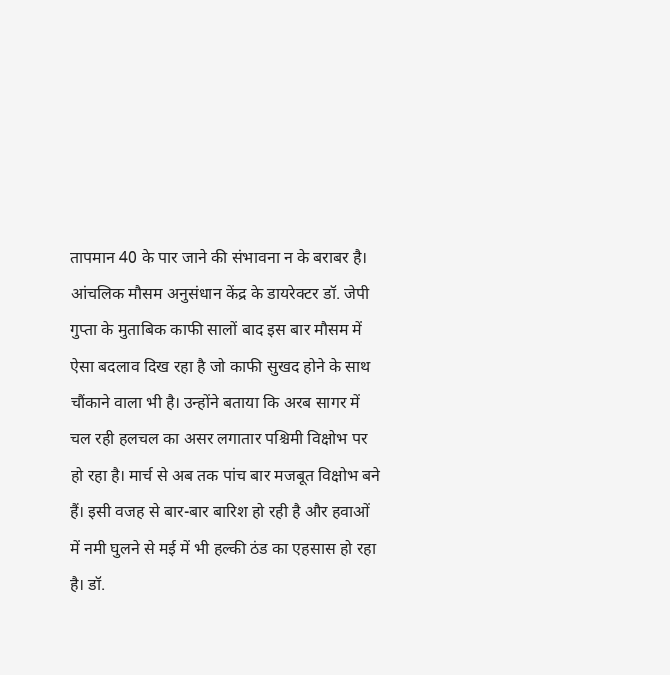तापमान 40 के पार जाने की संभावना न के बराबर है।
आंचलिक मौसम अनुसंधान केंद्र के डायरेक्टर डॉ. जेपी गुप्ता के मुताबिक काफी सालों बाद इस बार मौसम में ऐसा बदलाव दिख रहा है जो काफी सुखद होने के साथ चौंकाने वाला भी है। उन्होंने बताया कि अरब सागर में चल रही हलचल का असर लगातार पश्चिमी विक्षोभ पर हो रहा है। मार्च से अब तक पांच बार मजबूत विक्षोभ बने हैं। इसी वजह से बार-बार बारिश हो रही है और हवाओं में नमी घुलने से मई में भी हल्की ठंड का एहसास हो रहा है। डॉ.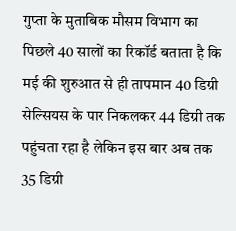गुप्ता के मुताबिक मौसम विभाग का पिछले 40 सालों का रिकॉर्ड बताता है कि मई की शुरुआत से ही तापमान 40 डिग्री सेल्सियस के पार निकलकर 44 डिग्री तक पहुंचता रहा है लेकिन इस बार अब तक 35 डिग्री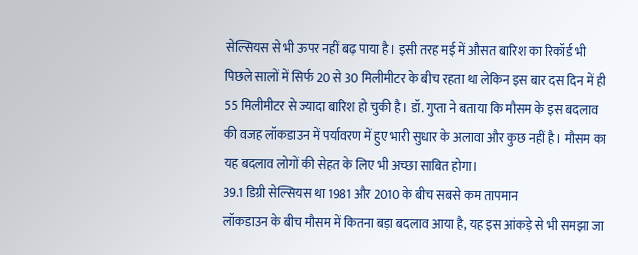सेल्सियस से भी ऊपर नहीं बढ़ पाया है। इसी तरह मई में औसत बारिश का रिकॉर्ड भी पिछले सालों में सिर्फ 20 से 30 मिलीमीटर के बीच रहता था लेकिन इस बार दस दिन में ही 55 मिलीमीटर से ज्यादा बारिश हो चुकी है। डॉ. गुप्ता ने बताया कि मौसम के इस बदलाव की वजह लॉकडाउन में पर्यावरण में हुए भारी सुधार के अलावा और कुछ नहीं है। मौसम का यह बदलाव लोगों की सेहत के लिए भी अच्छा साबित होगा।
39.1 डिग्री सेल्सियस था 1981 और 2010 के बीच सबसे कम तापमान
लॉकडाउन के बीच मौसम में कितना बड़ा बदलाव आया है, यह इस आंकड़े से भी समझा जा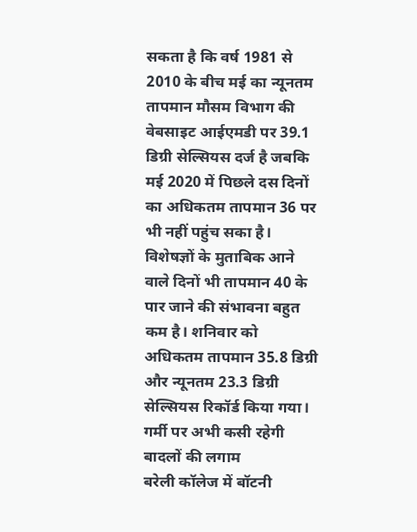सकता है कि वर्ष 1981 से 2010 के बीच मई का न्यूनतम तापमान मौसम विभाग की वेबसाइट आईएमडी पर 39.1 डिग्री सेल्सियस दर्ज है जबकि मई 2020 में पिछले दस दिनों का अधिकतम तापमान 36 पर भी नहीं पहुंच सका है। विशेषज्ञों के मुताबिक आने वाले दिनों भी तापमान 40 के पार जाने की संभावना बहुत कम है। शनिवार को अधिकतम तापमान 35.8 डिग्री और न्यूनतम 23.3 डिग्री सेल्सियस रिकॉर्ड किया गया।
गर्मी पर अभी कसी रहेगी बादलों की लगाम
बरेली कॉलेज में बॉटनी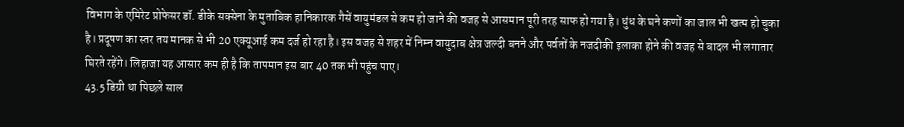विभाग के एमिरेट प्रोफेसर डॉ. डीके सक्सेना के मुताबिक हानिकारक गैसें वायुमंडल से कम हो जाने की वजह से आसमान पूरी तरह साफ हो गया है। धुंध के घने कणों का जाल भी खत्म हो चुका है। प्रदूषण का स्तर तय मानक से भी 20 एक्यूआई कम दर्ज हो रहा है। इस वजह से शहर में निम्न वायुदाब क्षेत्र जल्दी बनने और पर्वतों के नजदीकी इलाका होने की वजह से बादल भी लगातार घिरते रहेंगे। लिहाजा यह आसार कम ही है कि तापमान इस बार 40 तक भी पहुंच पाए।
43.5 डिग्री था पिछले साल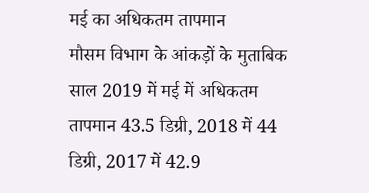मई का अधिकतम तापमान
मौसम विभाग के आंकड़ों के मुताबिक साल 2019 में मई में अधिकतम तापमान 43.5 डिग्री, 2018 में 44 डिग्री, 2017 में 42.9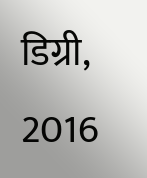डिग्री, 2016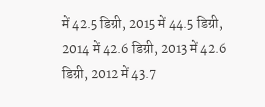में 42.5 डिग्री, 2015 में 44.5 डिग्री, 2014 में 42.6 डिग्री, 2013 में 42.6 डिग्री, 2012 में 43.7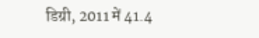डिग्री, 2011 में 41.4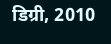डिग्री, 2010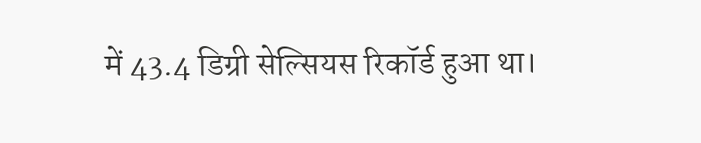में 43.4 डिग्री सेल्सियस रिकॉर्ड हुआ था।